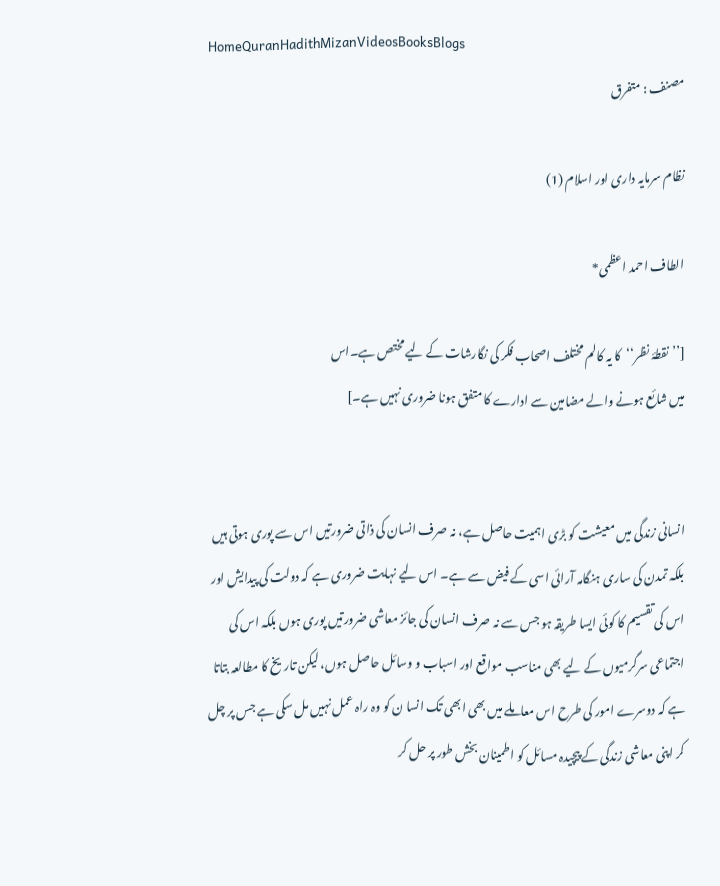HomeQuranHadithMizanVideosBooksBlogs
مصنف : متفرق

نظام سرمایہ داری اور اسلام (1)

الطاف احمد اعظمی*

[’’نقطۂ نظر‘‘کا یہ کالم مختلف اصحاب فکر کی نگارشات کے لیے مختص ہے۔اس
میں شائع ہونے والے مضامین سے ادارے کا متفق ہونا ضروری نہیں ہے۔]


انسانی زندگی میں معیشت کو بڑی اہمیت حاصل ہے، نہ صرف انسان کی ذاتی ضرورتیں اس سے پوری ہوتی ہیں بلکہ تمدن کی ساری ہنگامہ آرائی اسی کے فیض سے ہے۔ اس لیے نہایت ضروری ہے کہ دولت کی پیدایش اور اس کی تقسیم کا کوئی ایسا طریقہ ہو جس سے نہ صرف انسان کی جائز معاشی ضرورتیں پوری ہوں بلکہ اس کی اجتماعی سرگرمیوں کے لیے بھی مناسب مواقع اور اسباب و وسائل حاصل ہوں، لیکن تاریخ کا مطالعہ بتاتا ہے کہ دوسرے امور کی طرح اس معاملے میں بھی ابھی تک انسا ن کو وہ راہ عمل نہیں مل سکی ہے جس پر چل کر اپنی معاشی زندگی کے پیچیدہ مسائل کو اطمینان بخش طور پر حل کر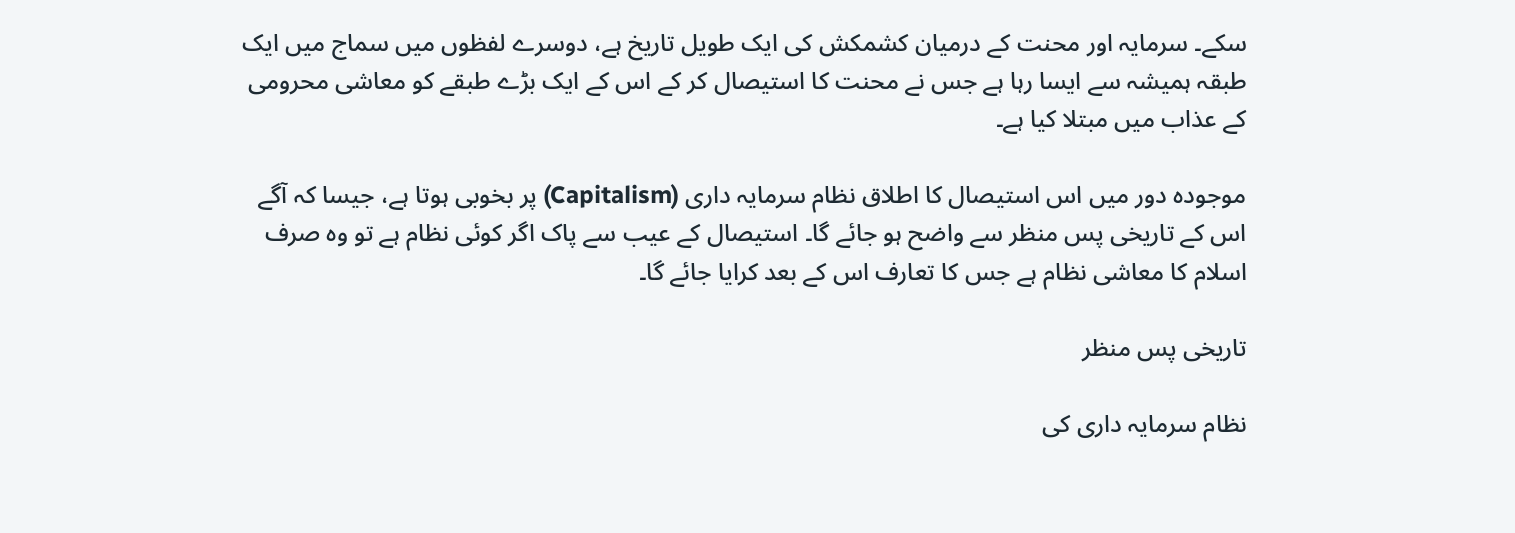سکے۔ سرمایہ اور محنت کے درمیان کشمکش کی ایک طویل تاریخ ہے، دوسرے لفظوں میں سماج میں ایک طبقہ ہمیشہ سے ایسا رہا ہے جس نے محنت کا استیصال کر کے اس کے ایک بڑے طبقے کو معاشی محرومی کے عذاب میں مبتلا کیا ہے۔

موجودہ دور میں اس استیصال کا اطلاق نظام سرمایہ داری (Capitalism) پر بخوبی ہوتا ہے، جیسا کہ آگے اس کے تاریخی پس منظر سے واضح ہو جائے گا۔ استیصال کے عیب سے پاک اگر کوئی نظام ہے تو وہ صرف اسلام کا معاشی نظام ہے جس کا تعارف اس کے بعد کرایا جائے گا۔

تاریخی پس منظر

نظام سرمایہ داری کی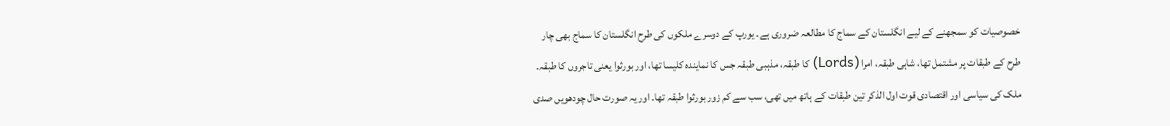خصوصیات کو سمجھنے کے لیے انگلستان کے سماج کا مطالعہ ضروری ہے۔ یورپ کے دوسرے ملکوں کی طرح انگلستان کا سماج بھی چار طرح کے طبقات پر مشتمل تھا، شاہی طبقہ، امرا (Lords) کا طبقہ، مذہبی طبقہ جس کا نمایندہ کلیسا تھا، اور بورثوا یعنی تاجروں کا طبقہ۔ ملک کی سیاسی اور اقتصادی قوت اول الذکر تین طبقات کے ہاتھ میں تھی، سب سے کم زور بورثوا طبقہ تھا۔ اور یہ صورت حال چودھویں صدی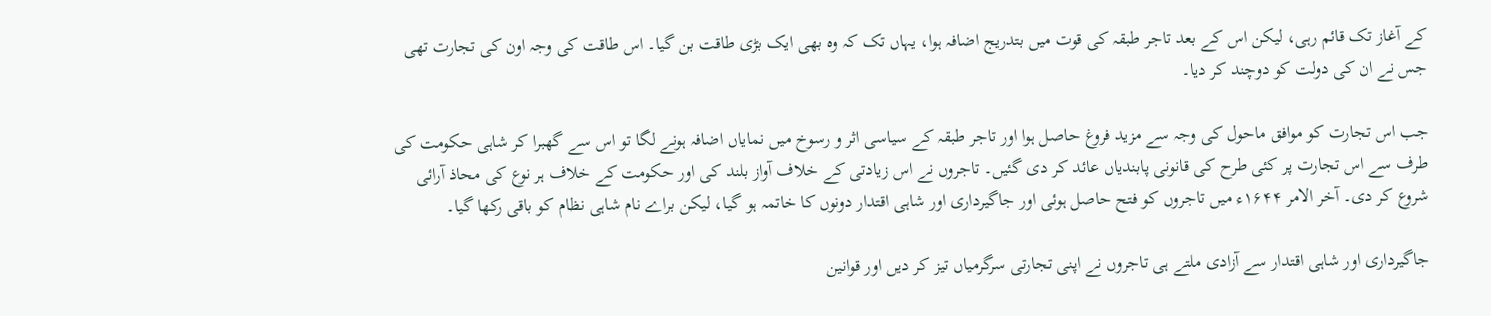کے آغاز تک قائم رہی، لیکن اس کے بعد تاجر طبقہ کی قوت میں بتدریج اضافہ ہوا، یہاں تک کہ وہ بھی ایک بڑی طاقت بن گیا۔ اس طاقت کی وجہ اون کی تجارت تھی جس نے ان کی دولت کو دوچند کر دیا۔

جب اس تجارت کو موافق ماحول کی وجہ سے مزید فروغ حاصل ہوا اور تاجر طبقہ کے سیاسی اثر و رسوخ میں نمایاں اضافہ ہونے لگا تو اس سے گھبرا کر شاہی حکومت کی طرف سے اس تجارت پر کئی طرح کی قانونی پابندیاں عائد کر دی گئیں۔ تاجروں نے اس زیادتی کے خلاف آواز بلند کی اور حکومت کے خلاف ہر نوع کی محاذ آرائی شروع کر دی۔ آخر الامر ۱۶۴۴ء میں تاجروں کو فتح حاصل ہوئی اور جاگیرداری اور شاہی اقتدار دونوں کا خاتمہ ہو گیا، لیکن براے نام شاہی نظام کو باقی رکھا گیا۔

جاگیرداری اور شاہی اقتدار سے آزادی ملتے ہی تاجروں نے اپنی تجارتی سرگرمیاں تیز کر دیں اور قوانین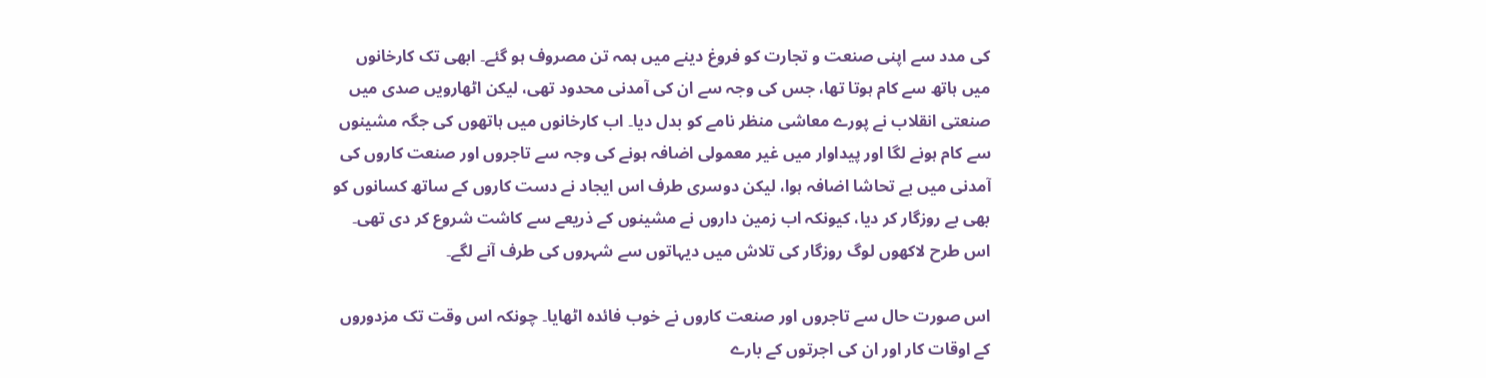کی مدد سے اپنی صنعت و تجارت کو فروغ دینے میں ہمہ تن مصروف ہو گئے۔ ابھی تک کارخانوں میں ہاتھ سے کام ہوتا تھا، جس کی وجہ سے ان کی آمدنی محدود تھی، لیکن اٹھارویں صدی میں صنعتی انقلاب نے پورے معاشی منظر نامے کو بدل دیا۔ اب کارخانوں میں ہاتھوں کی جگہ مشینوں سے کام ہونے لگا اور پیداوار میں غیر معمولی اضافہ ہونے کی وجہ سے تاجروں اور صنعت کاروں کی آمدنی میں بے تحاشا اضافہ ہوا، لیکن دوسری طرف اس ایجاد نے دست کاروں کے ساتھ کسانوں کو بھی بے روزگار کر دیا، کیونکہ اب زمین داروں نے مشینوں کے ذریعے سے کاشت شروع کر دی تھی۔ اس طرح لاکھوں لوگ روزگار کی تلاش میں دیہاتوں سے شہروں کی طرف آنے لگے۔

اس صورت حال سے تاجروں اور صنعت کاروں نے خوب فائدہ اٹھایا۔ چونکہ اس وقت تک مزدوروں کے اوقات کار اور ان کی اجرتوں کے بارے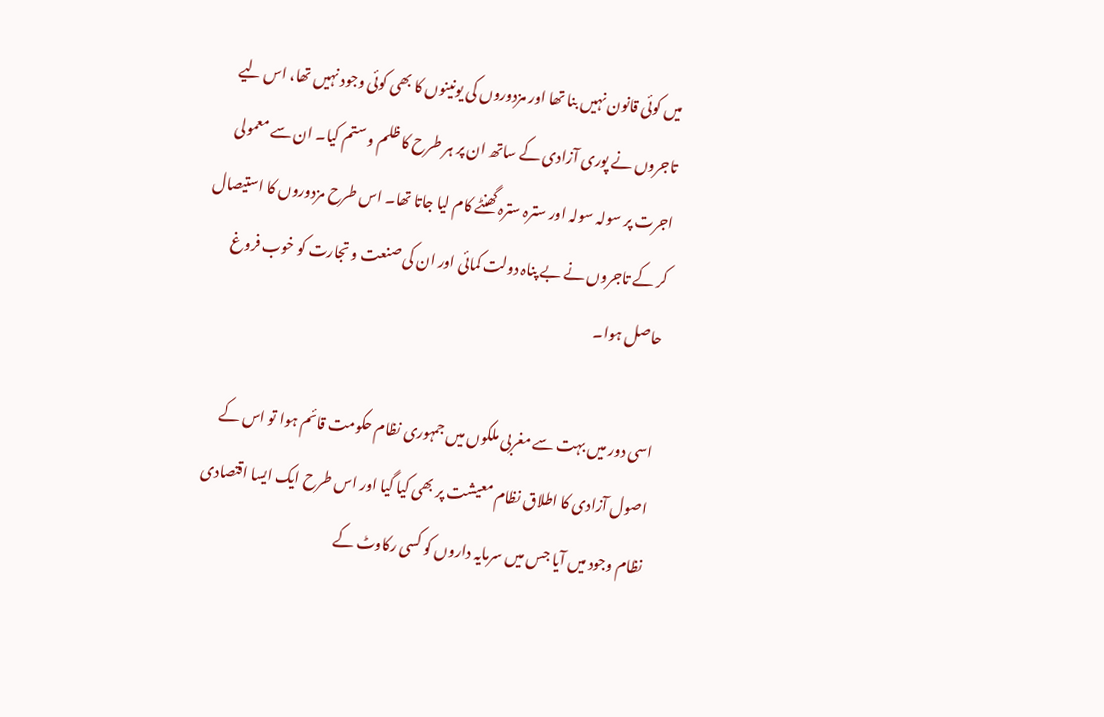میں کوئی قانون نہیں بنا تھا اور مزدوروں کی یونینوں کا بھی کوئی وجود نہیں تھا، اس لیے تاجروں نے پوری آزادی کے ساتھ ان پر ہر طرح کا ظلم و ستم کیا۔ ان سے معمولی اجرت پر سولہ سولہ اور سترہ سترہ گھنٹے کام لیا جاتا تھا۔ اس طرح مزدوروں کا استیصال کر کے تاجروں نے بے پناہ دولت کمائی اور ان کی صنعت و تجارت کو خوب فروغ حاصل ہوا۔

اسی دور میں بہت سے مغربی ملکوں میں جمہوری نظام حکومت قائم ہوا تو اس کے اصول آزادی کا اطلاق نظام معیشت پر بھی کیا گیا اور اس طرح ایک ایسا اقتصادی نظام وجود میں آیا جس میں سرمایہ داروں کو کسی رکاوٹ کے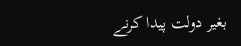بغیر دولت پیدا کرنے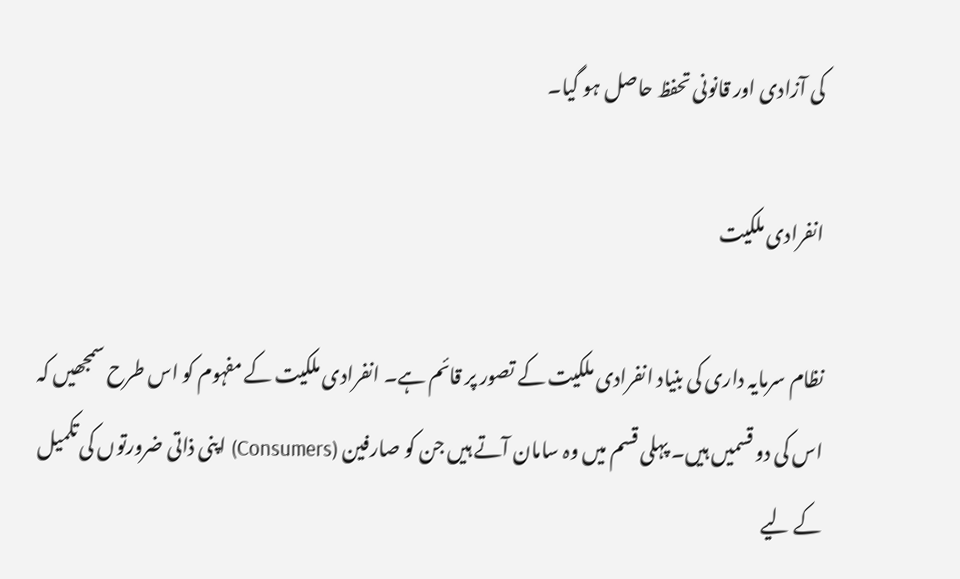کی آزادی اور قانونی تحفظ حاصل ہو گیا۔

انفرادی ملکیت

نظام سرمایہ داری کی بنیاد انفرادی ملکیت کے تصور پر قائم ہے۔ انفرادی ملکیت کے مفہوم کو اس طرح سمجھیں کہ اس کی دو قسمیں ہیں۔ پہلی قسم میں وہ سامان آتے ہیں جن کو صارفین (Consumers) اپنی ذاتی ضرورتوں کی تکمیل کے لیے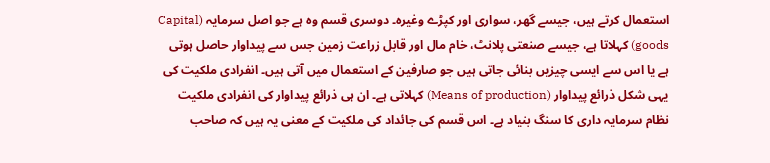استعمال کرتے ہیں، جیسے گھر، سواری اور کپڑے وغیرہ۔ دوسری قسم وہ ہے جو اصل سرمایہ (Capital goods) کہلاتا ہے، جیسے صنعتی پلانٹ، خام مال اور قابل زراعت زمین جس سے پیداوار حاصل ہوتی ہے یا اس سے ایسی چیزیں بنائی جاتی ہیں جو صارفین کے استعمال میں آتی ہیں۔ انفرادی ملکیت کی یہی شکل ذرائع پیداوار (Means of production) کہلاتی ہے۔ ان ہی ذرائع پیداوار کی انفرادی ملکیت نظام سرمایہ داری کا سنگ بنیاد ہے۔ اس قسم کی جائداد کی ملکیت کے معنی یہ ہیں کہ صاحب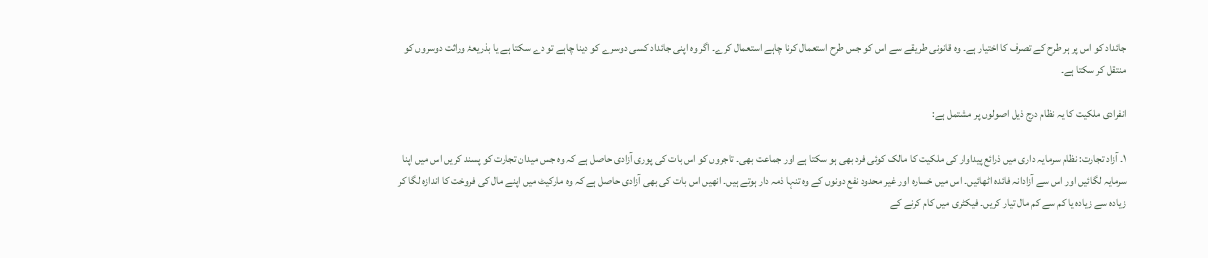جائداد کو اس پر ہر طرح کے تصرف کا اختیار ہے۔ وہ قانونی طریقے سے اس کو جس طرح استعمال کرنا چاہے استعمال کرے۔ اگر وہ اپنی جائداد کسی دوسرے کو دینا چاہے تو دے سکتا ہے یا بذریعۂ وراثت دوسروں کو منتقل کر سکتا ہے۔

انفرادی ملکیت کا یہ نظام درج ذیل اصولوں پر مشتمل ہے:

۱۔ آزاد تجارت: نظام سرمایہ داری میں ذرائع پیداوار کی ملکیت کا مالک کوئی فرد بھی ہو سکتا ہے اور جماعت بھی۔ تاجروں کو اس بات کی پوری آزادی حاصل ہے کہ وہ جس میدان تجارت کو پسند کریں اس میں اپنا سرمایہ لگائیں اور اس سے آزادانہ فائدہ اٹھائیں۔ اس میں خسارہ اور غیر محدود نفع دونوں کے وہ تنہا ذمہ دار ہوتے ہیں۔ انھیں اس بات کی بھی آزادی حاصل ہے کہ وہ مارکیٹ میں اپنے مال کی فروخت کا اندازہ لگا کر زیادہ سے زیادہ یا کم سے کم مال تیار کریں۔ فیکٹری میں کام کرنے کے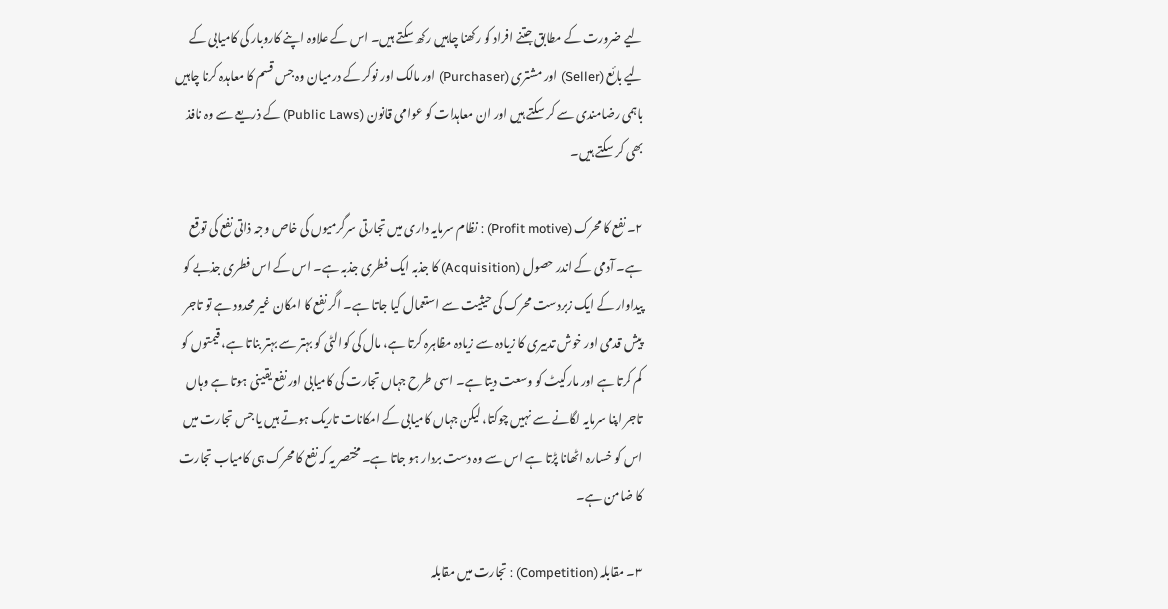لیے ضرورت کے مطابق جتنے افراد کو رکھنا چاہیں رکھ سکتے ہیں۔ اس کے علاوہ اپنے کاروبار کی کامیابی کے لیے بائع (Seller) اور مشتری (Purchaser) اور مالک اور نوکر کے درمیان وہ جس قسم کا معاہدہ کرنا چاہیں باہمی رضامندی سے کر سکتے ہیں اور ان معاہدات کو عوامی قانون (Public Laws) کے ذریعے سے وہ نافذ بھی کر سکتے ہیں۔

۲۔ نفع کا محرک (Profit motive) : نظام سرمایہ داری میں تجارتی سرگرمیوں کی خاص وجہ ذاتی نفع کی توقع ہے۔ آدمی کے اندر حصول (Acquisition) کا جذبہ ایک فطری جذبہ ہے۔ اس کے اس فطری جذبے کو پیداوار کے ایک زبردست محرک کی حیثیت سے استعمال کیا جاتا ہے۔ اگر نفع کا امکان غیر محدود ہے تو تاجر پیش قدمی اور خوش تدبیری کا زیادہ سے زیادہ مظاہرہ کرتا ہے، مال کی کوالٹی کو بہتر سے بہتر بناتا ہے، قیمتوں کو کم کرتا ہے اور مارکیٹ کو وسعت دیتا ہے۔ اسی طرح جہاں تجارت کی کامیابی اور نفع یقینی ہوتا ہے وہاں تاجر اپنا سرمایہ لگانے سے نہیں چوکتا، لیکن جہاں کامیابی کے امکانات تاریک ہوتے ہیں یا جس تجارت میں اس کو خسارہ اٹھانا پڑتا ہے اس سے وہ دست بردار ہو جاتا ہے۔ مختصر یہ کہ نفع کا محرک ہی کامیاب تجارت کا ضامن ہے۔

۳۔ مقابلہ (Competition) : تجارت میں مقابلہ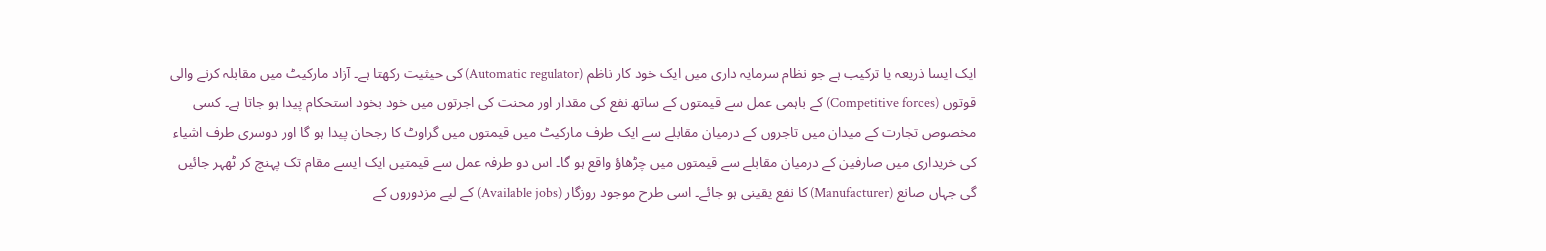ایک ایسا ذریعہ یا ترکیب ہے جو نظام سرمایہ داری میں ایک خود کار ناظم (Automatic regulator) کی حیثیت رکھتا ہے۔ آزاد مارکیٹ میں مقابلہ کرنے والی قوتوں (Competitive forces) کے باہمی عمل سے قیمتوں کے ساتھ نفع کی مقدار اور محنت کی اجرتوں میں خود بخود استحکام پیدا ہو جاتا ہے۔ کسی مخصوص تجارت کے میدان میں تاجروں کے درمیان مقابلے سے ایک طرف مارکیٹ میں قیمتوں میں گراوٹ کا رجحان پیدا ہو گا اور دوسری طرف اشیاء کی خریداری میں صارفین کے درمیان مقابلے سے قیمتوں میں چڑھاؤ واقع ہو گا۔ اس دو طرفہ عمل سے قیمتیں ایک ایسے مقام تک پہنچ کر ٹھہر جائیں گی جہاں صانع (Manufacturer) کا نفع یقینی ہو جائے۔ اسی طرح موجود روزگار (Available jobs) کے لیے مزدوروں کے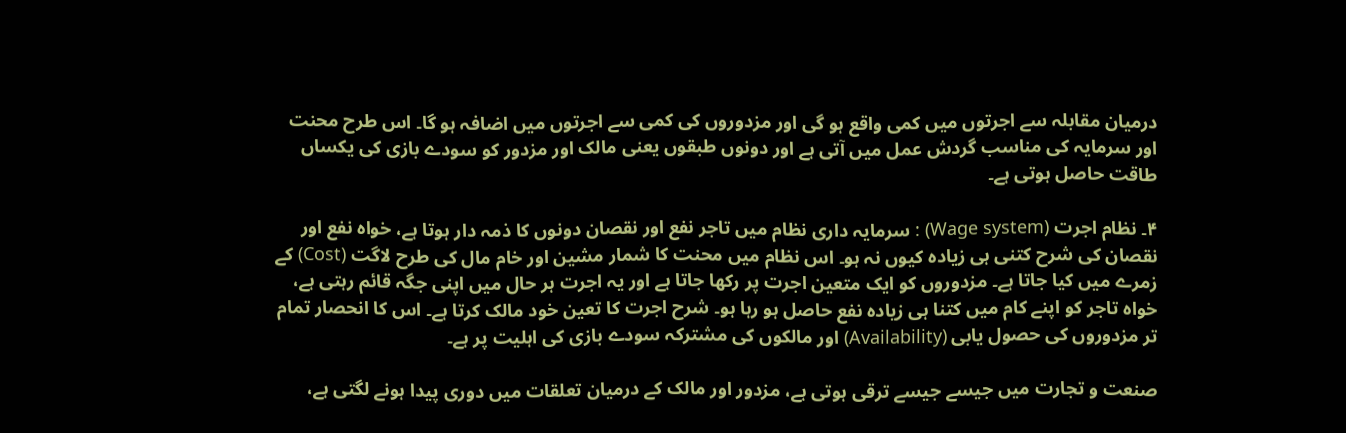درمیان مقابلہ سے اجرتوں میں کمی واقع ہو گی اور مزدوروں کی کمی سے اجرتوں میں اضافہ ہو گا۔ اس طرح محنت اور سرمایہ کی مناسب گردش عمل میں آتی ہے اور دونوں طبقوں یعنی مالک اور مزدور کو سودے بازی کی یکساں طاقت حاصل ہوتی ہے۔

۴۔ نظام اجرت (Wage system) : سرمایہ داری نظام میں تاجر نفع اور نقصان دونوں کا ذمہ دار ہوتا ہے، خواہ نفع اور نقصان کی شرح کتنی ہی زیادہ کیوں نہ ہو۔ اس نظام میں محنت کا شمار مشین اور خام مال کی طرح لاگت (Cost) کے زمرے میں کیا جاتا ہے۔ مزدوروں کو ایک متعین اجرت پر رکھا جاتا ہے اور یہ اجرت ہر حال میں اپنی جگہ قائم رہتی ہے، خواہ تاجر کو اپنے کام میں کتنا ہی زیادہ نفع حاصل ہو رہا ہو۔ شرح اجرت کا تعین خود مالک کرتا ہے۔ اس کا انحصار تمام تر مزدوروں کی حصول یابی (Availability) اور مالکوں کی مشترکہ سودے بازی کی اہلیت پر ہے۔

صنعت و تجارت میں جیسے جیسے ترقی ہوتی ہے، مزدور اور مالک کے درمیان تعلقات میں دوری پیدا ہونے لگتی ہے،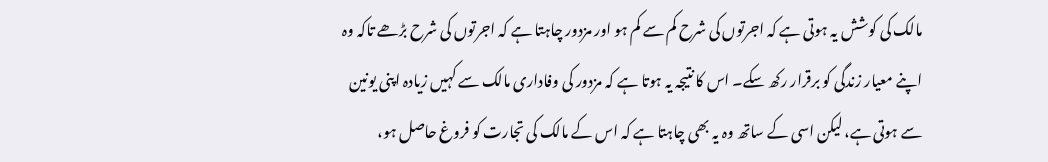مالک کی کوشش یہ ہوتی ہے کہ اجرتوں کی شرح کم سے کم ہو اور مزدور چاہتا ہے کہ اجرتوں کی شرح بڑھے تاکہ وہ اپنے معیار زندگی کو برقرار رکھ سکے۔ اس کا نتیجہ یہ ہوتا ہے کہ مزدور کی وفاداری مالک سے کہیں زیادہ اپنی یونین سے ہوتی ہے، لیکن اسی کے ساتھ وہ یہ بھی چاہتا ہے کہ اس کے مالک کی تجارت کو فروغ حاصل ہو،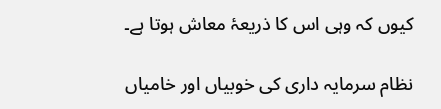کیوں کہ وہی اس کا ذریعۂ معاش ہوتا ہے۔

نظام سرمایہ داری کی خوبیاں اور خامیاں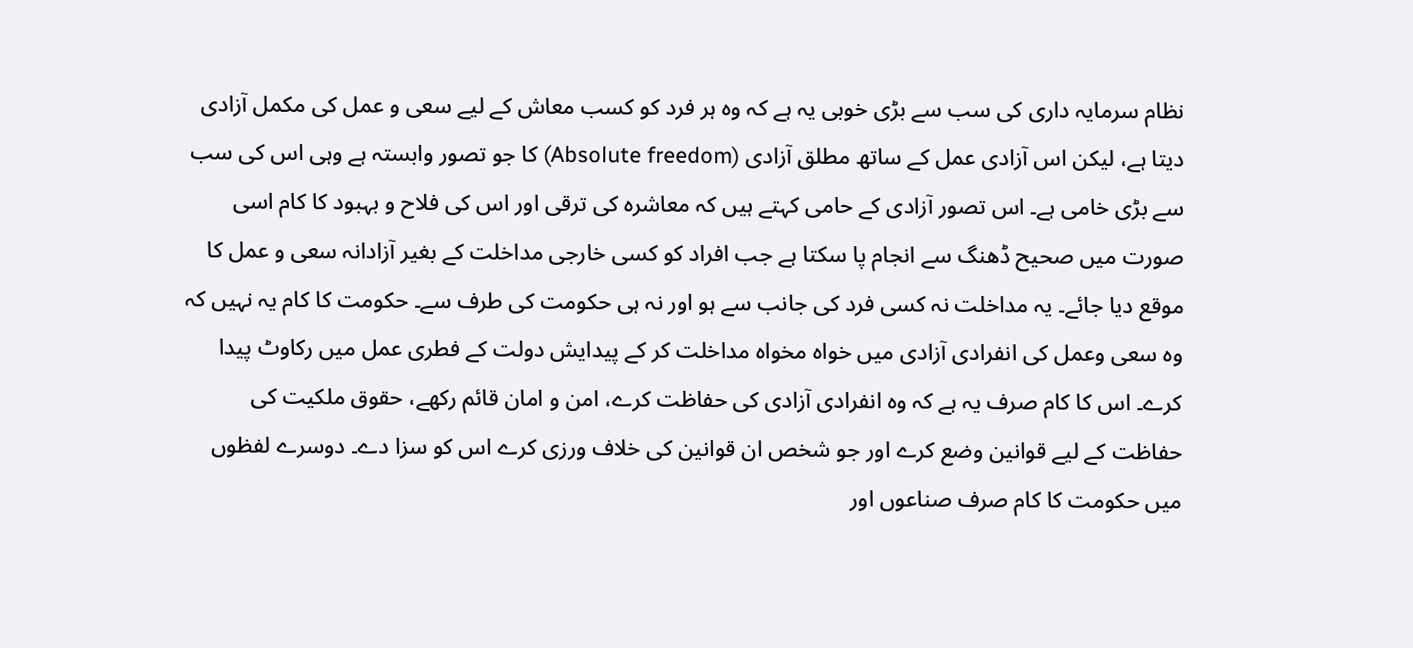نظام سرمایہ داری کی سب سے بڑی خوبی یہ ہے کہ وہ ہر فرد کو کسب معاش کے لیے سعی و عمل کی مکمل آزادی دیتا ہے، لیکن اس آزادی عمل کے ساتھ مطلق آزادی (Absolute freedom) کا جو تصور وابستہ ہے وہی اس کی سب سے بڑی خامی ہے۔ اس تصور آزادی کے حامی کہتے ہیں کہ معاشرہ کی ترقی اور اس کی فلاح و بہبود کا کام اسی صورت میں صحیح ڈھنگ سے انجام پا سکتا ہے جب افراد کو کسی خارجی مداخلت کے بغیر آزادانہ سعی و عمل کا موقع دیا جائے۔ یہ مداخلت نہ کسی فرد کی جانب سے ہو اور نہ ہی حکومت کی طرف سے۔ حکومت کا کام یہ نہیں کہ وہ سعی وعمل کی انفرادی آزادی میں خواہ مخواہ مداخلت کر کے پیدایش دولت کے فطری عمل میں رکاوٹ پیدا کرے۔ اس کا کام صرف یہ ہے کہ وہ انفرادی آزادی کی حفاظت کرے، امن و امان قائم رکھے، حقوق ملکیت کی حفاظت کے لیے قوانین وضع کرے اور جو شخص ان قوانین کی خلاف ورزی کرے اس کو سزا دے۔ دوسرے لفظوں میں حکومت کا کام صرف صناعوں اور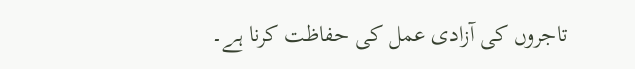تاجروں کی آزادی عمل کی حفاظت کرنا ہے۔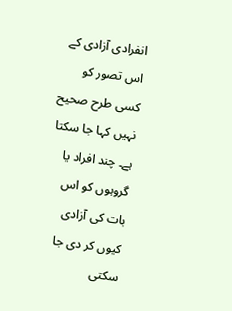انفرادی آزادی کے اس تصور کو کسی طرح صحیح نہیں کہا جا سکتا ہے۔ چند افراد یا گروہوں کو اس بات کی آزادی کیوں کر دی جا سکتی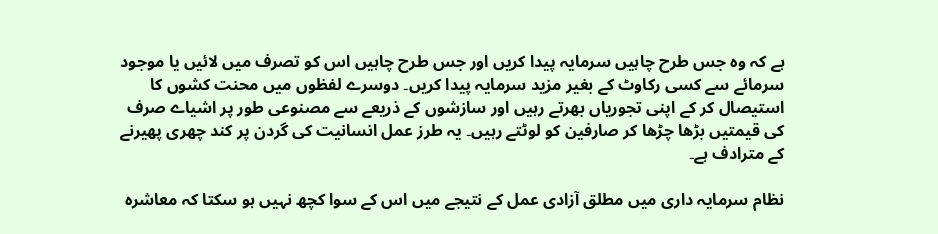ہے کہ وہ جس طرح چاہیں سرمایہ پیدا کریں اور جس طرح چاہیں اس کو تصرف میں لائیں یا موجود سرمائے سے کسی رکاوٹ کے بغیر مزید سرمایہ پیدا کریں۔ دوسرے لفظوں میں محنت کشوں کا استیصال کر کے اپنی تجوریاں بھرتے رہیں اور سازشوں کے ذریعے سے مصنوعی طور پر اشیاے صرف کی قیمتیں بڑھا چڑھا کر صارفین کو لوٹتے رہیں۔ یہ طرز عمل انسانیت کی گردن پر کند چھری پھیرنے کے مترادف ہے۔

نظام سرمایہ داری میں مطلق آزادی عمل کے نتیجے میں اس کے سوا کچھ نہیں ہو سکتا کہ معاشرہ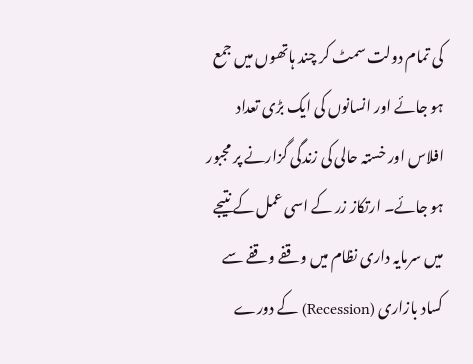کی تمام دولت سمٹ کر چند ہاتھوں میں جمع ہو جائے اور انسانوں کی ایک بڑی تعداد افلاس اور خستہ حالی کی زندگی گزارنے پر مجبور ہو جائے۔ ارتکاز زر کے اسی عمل کے نتیجے میں سرمایہ داری نظام میں وقفے وقفے سے کساد بازاری (Recession) کے دورے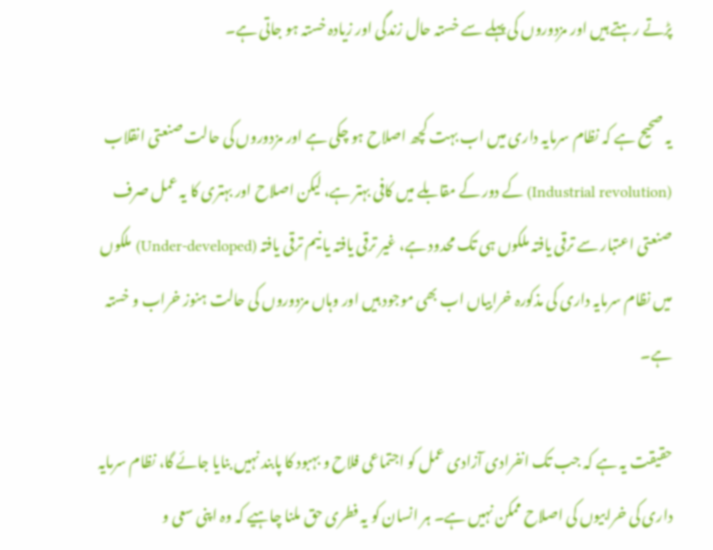پڑتے رہتے ہیں اور مزدوروں کی پہلے سے خستہ حال زندگی اور زیادہ خستہ ہو جاتی ہے۔

یہ صحیح ہے کہ نظام سرمایہ داری میں اب بہت کچھ اصلاح ہو چکی ہے اور مزدوروں کی حالت صنعتی انقلاب (Industrial revolution) کے دور کے مقابلے میں کافی بہتر ہے، لیکن اصلاح اور بہتری کا یہ عمل صرف صنعتی اعتبار سے ترقی یافتہ ملکوں ہی تک محدود ہے، غیر ترقی یافتہ یا نیم ترقی یافتہ (Under-developed) ملکوں میں نظام سرمایہ داری کی مذکورہ خرابیاں اب بھی موجود ہیں اور وہاں مزدوروں کی حالت ہنوز خراب و خستہ ہے۔

حقیقت یہ ہے کہ جب تک انفرادی آزادی عمل کو اجتماعی فلاح و بہبود کا پابند نہیں بنایا جائے گا، نظام سرمایہ داری کی خرابیوں کی اصلاح ممکن نہیں ہے۔ ہر انسان کو یہ فطری حق ملنا چاہیے کہ وہ اپنی سعی و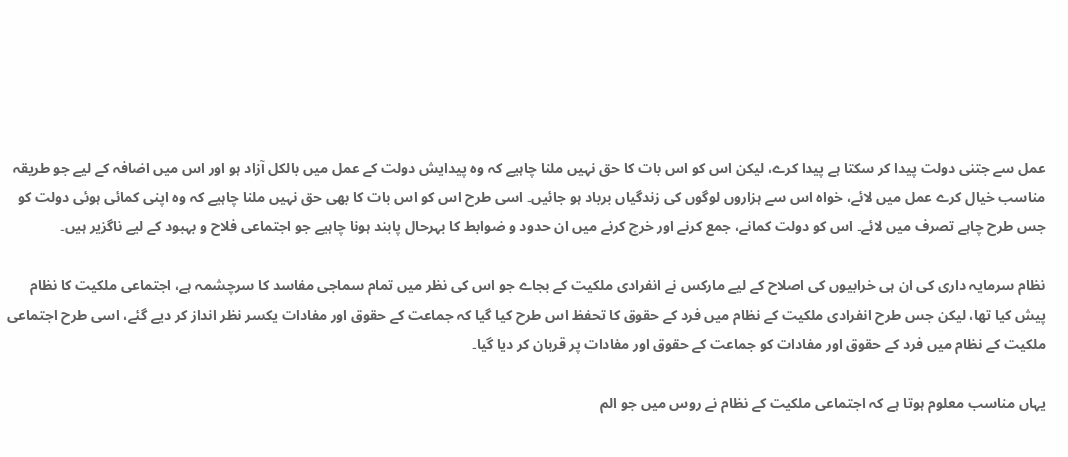عمل سے جتنی دولت پیدا کر سکتا ہے پیدا کرے، لیکن اس کو اس بات کا حق نہیں ملنا چاہیے کہ وہ پیدایش دولت کے عمل میں بالکل آزاد ہو اور اس میں اضافہ کے لیے جو طریقہ مناسب خیال کرے عمل میں لائے، خواہ اس سے ہزاروں لوگوں کی زندگیاں برباد ہو جائیں۔ اسی طرح اس کو اس بات کا بھی حق نہیں ملنا چاہیے کہ وہ اپنی کمائی ہوئی دولت کو جس طرح چاہے تصرف میں لائے۔ اس کو دولت کمانے، جمع کرنے اور خرچ کرنے میں ان حدود و ضوابط کا بہرحال پابند ہونا چاہیے جو اجتماعی فلاح و بہبود کے لیے ناگزیر ہیں۔

نظام سرمایہ داری کی ان ہی خرابیوں کی اصلاح کے لیے مارکس نے انفرادی ملکیت کے بجاے جو اس کی نظر میں تمام سماجی مفاسد کا سرچشمہ ہے، اجتماعی ملکیت کا نظام پیش کیا تھا، لیکن جس طرح انفرادی ملکیت کے نظام میں فرد کے حقوق کا تحفظ اس طرح کیا گیا کہ جماعت کے حقوق اور مفادات یکسر نظر انداز کر دیے گئے، اسی طرح اجتماعی ملکیت کے نظام میں فرد کے حقوق اور مفادات کو جماعت کے حقوق اور مفادات پر قربان کر دیا گیا۔

یہاں مناسب معلوم ہوتا ہے کہ اجتماعی ملکیت کے نظام نے روس میں جو الم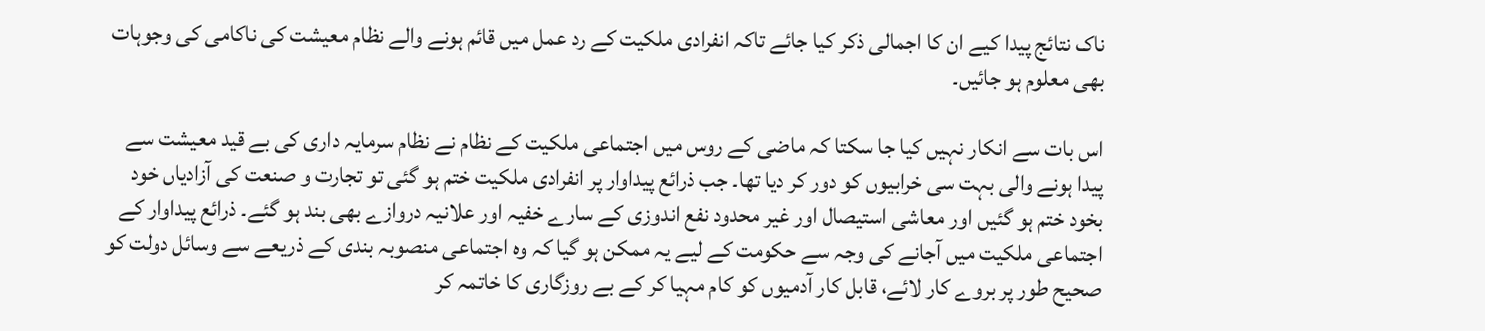ناک نتائج پیدا کیے ان کا اجمالی ذکر کیا جائے تاکہ انفرادی ملکیت کے رد عمل میں قائم ہونے والے نظام معیشت کی ناکامی کی وجوہات بھی معلوم ہو جائیں۔

اس بات سے انکار نہیں کیا جا سکتا کہ ماضی کے روس میں اجتماعی ملکیت کے نظام نے نظام سرمایہ داری کی بے قید معیشت سے پیدا ہونے والی بہت سی خرابیوں کو دور کر دیا تھا۔ جب ذرائع پیداوار پر انفرادی ملکیت ختم ہو گئی تو تجارت و صنعت کی آزادیاں خود بخود ختم ہو گئیں اور معاشی استیصال اور غیر محدود نفع اندوزی کے سارے خفیہ اور علانیہ دروازے بھی بند ہو گئے۔ ذرائع پیداوار کے اجتماعی ملکیت میں آجانے کی وجہ سے حکومت کے لیے یہ ممکن ہو گیا کہ وہ اجتماعی منصوبہ بندی کے ذریعے سے وسائل دولت کو صحیح طور پر بروے کار لائے، قابل کار آدمیوں کو کام مہیا کر کے بے روزگاری کا خاتمہ کر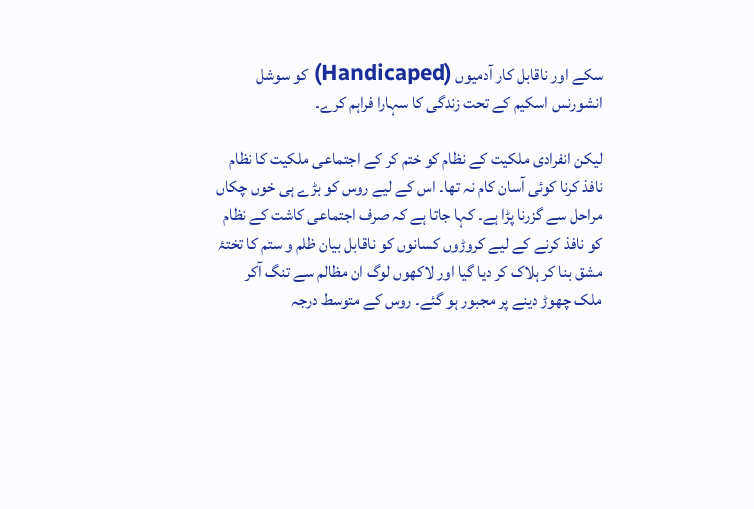سکے اور ناقابل کار آدمیوں (Handicaped) کو سوشل انشورنس اسکیم کے تحت زندگی کا سہارا فراہم کرے۔

لیکن انفرادی ملکیت کے نظام کو ختم کر کے اجتماعی ملکیت کا نظام نافذ کرنا کوئی آسان کام نہ تھا۔ اس کے لیے روس کو بڑے ہی خوں چکاں مراحل سے گزرنا پڑا ہے۔ کہا جاتا ہے کہ صرف اجتماعی کاشت کے نظام کو نافذ کرنے کے لیے کروڑوں کسانوں کو ناقابل بیان ظلم و ستم کا تختۂ مشق بنا کر ہلاک کر دیا گیا اور لاکھوں لوگ ان مظالم سے تنگ آکر ملک چھوڑ دینے پر مجبور ہو گئے۔ روس کے متوسط درجہ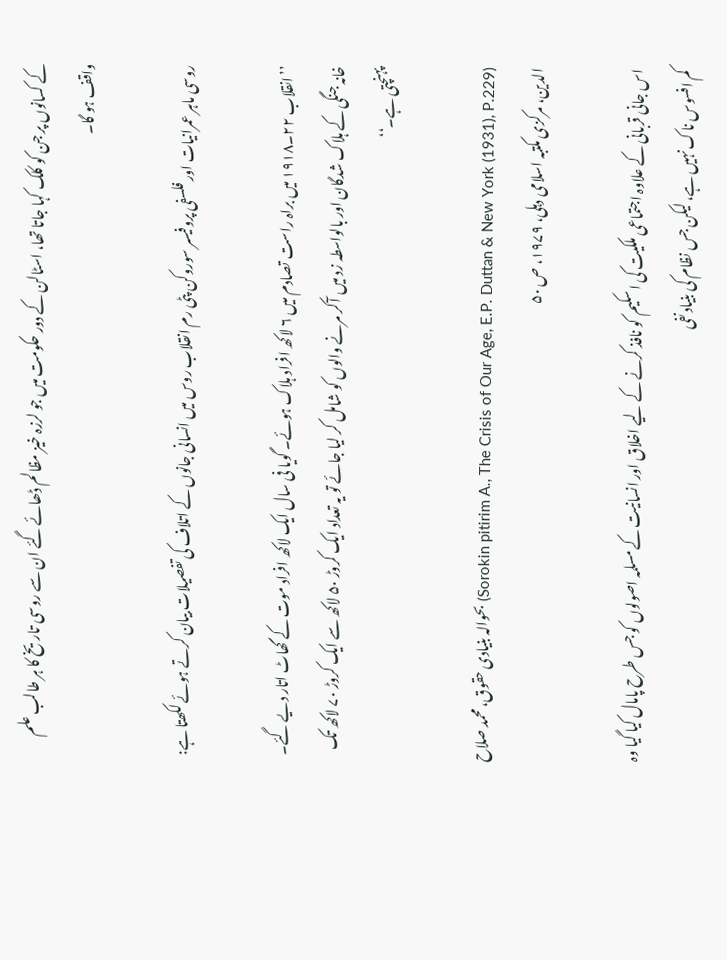کے کسانوں پر جن کو کلک کہا جاتا تھا، اسٹالن کے دور حکومت میں جو لرزہ خیز مظالم ڈھائے گئے ان سے روسی تاریخ کا ہر طالب علم واقف ہو گا۔

روسی ماہر عمرانیات اور فلسفی پروفیسر سوروکن پٹی رم انقلاب روس میں انسانی جانوں کے اتلاف کی تفصیلات بیان کرتے ہوئے لکھتا ہے:

’’انقلاب ۲۲۔۱۹۱۸ میں براہ راست تصادم میں ۶ لاکھ افراد ہلاک ہوئے۔ گویا فی سال ایک لاکھ افراد موت کے گھاٹ اتار دیے گئے۔ خانہ جنگی کے ہلاک شدگان اور بالواسطہ زد میں آکر مرنے والوں کو شامل کر لیا جائے تو یہ تعداد ایک کروڑ ۵۰ لاکھ سے ایک کروڑ ۷۰ لاکھ تک پہنچتی ہے۔‘‘

(Sorokin pitirim A., The Crisis of Our Age, E.P. Duttan & New York (1931), P.229) بحوالہ بنیادی حقوق، محمد صلاح الدین، مرکزی مکتبہ اسلامی دہلی، ۱۹۷۹، ص ۵۰

اس جانی قربانی کے علاوہ اجتماعی ملکیت کی اسکیم کو نافذ کرنے کے لیے اخلاق اور انسانیت کے مسلمہ اصولوں کو جس طرح پامال کیا گیا وہ کم افسوس ناک نہیں ہے، لیکن جس نظام کی بنیاد نفی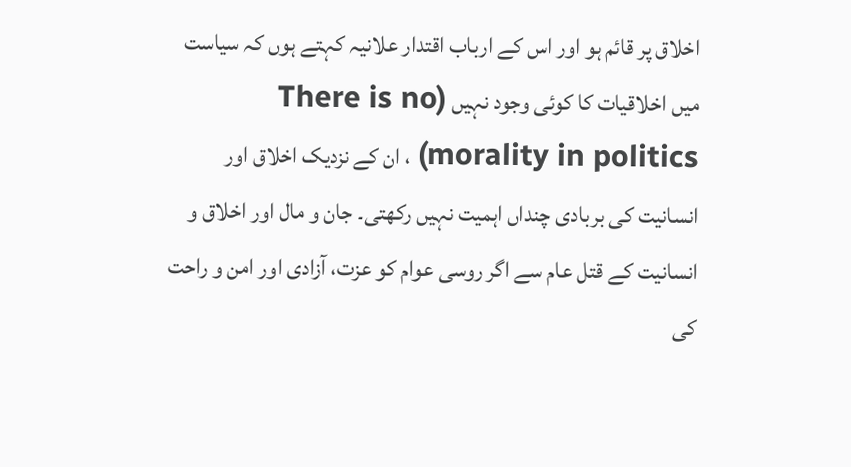اخلاق پر قائم ہو اور اس کے ارباب اقتدار علانیہ کہتے ہوں کہ سیاست میں اخلاقیات کا کوئی وجود نہیں (There is no morality in politics) ، ان کے نزدیک اخلاق اور انسانیت کی بربادی چنداں اہمیت نہیں رکھتی۔ جان و مال اور اخلاق و انسانیت کے قتل عام سے اگر روسی عوام کو عزت، آزادی اور امن و راحت کی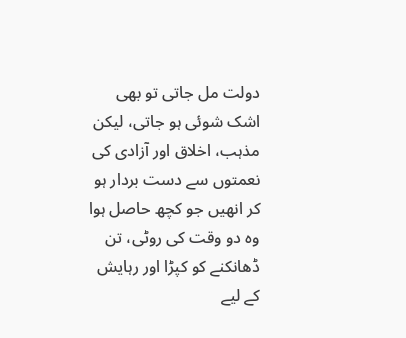دولت مل جاتی تو بھی اشک شوئی ہو جاتی، لیکن مذہب، اخلاق اور آزادی کی نعمتوں سے دست بردار ہو کر انھیں جو کچھ حاصل ہوا وہ دو وقت کی روٹی، تن ڈھانکنے کو کپڑا اور رہایش کے لیے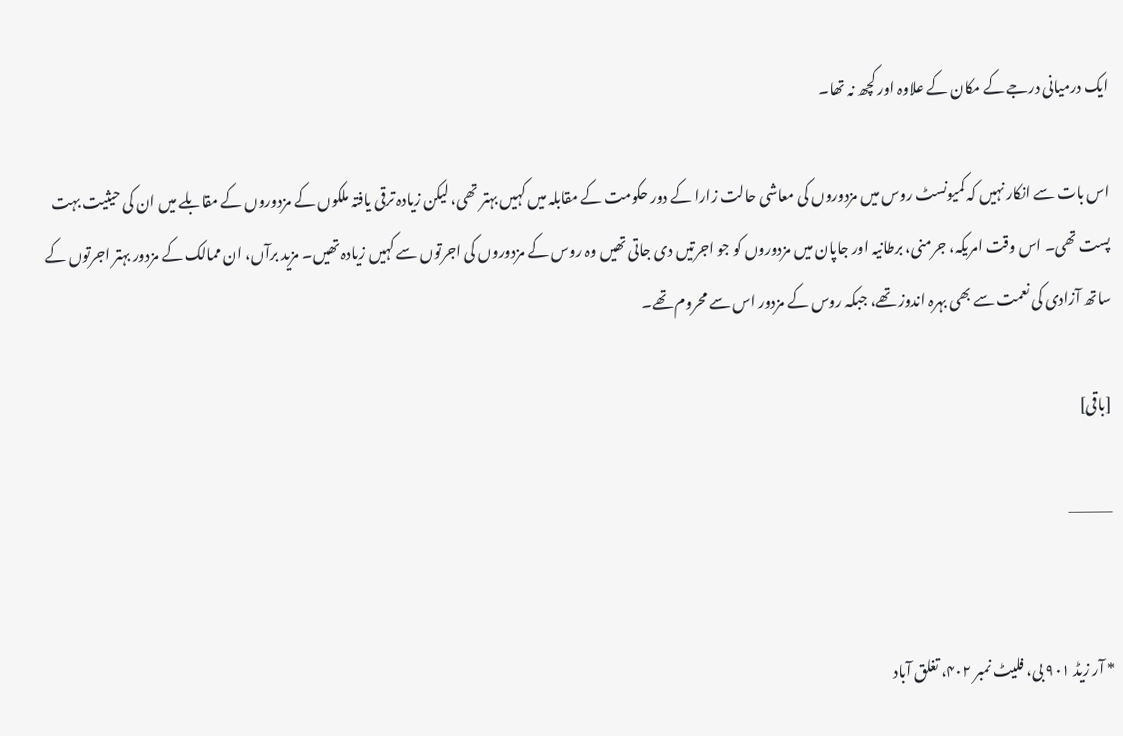ایک درمیانی درجے کے مکان کے علاوہ اور کچھ نہ تھا۔

اس بات سے انکار نہیں کہ کمیونسٹ روس میں مزدوروں کی معاشی حالت زارا کے دور حکومت کے مقابلہ میں کہیں بہتر تھی، لیکن زیادہ ترقی یافتہ ملکوں کے مزدوروں کے مقابلے میں ان کی حیثیت بہت پست تھی۔ اس وقت امریکہ، جرمنی، برطانیہ اور جاپان میں مزدوروں کو جو اجرتیں دی جاتی تھیں وہ روس کے مزدوروں کی اجرتوں سے کہیں زیادہ تھیں۔ مزید برآں، ان ممالک کے مزدور بہتر اجرتوں کے ساتھ آزادی کی نعمت سے بھی بہرہ اندوز تھے، جبکہ روس کے مزدور اس سے محروم تھے۔

[باقی]

————


* آر زیڈ ۹۰۱ بی، فلیٹ نمبر ۴۰۲، تغلق آباد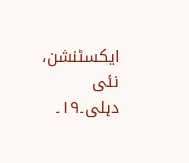ایکسٹنشن، نئی دہلی۔۱۹۔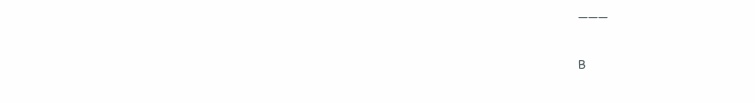———

B